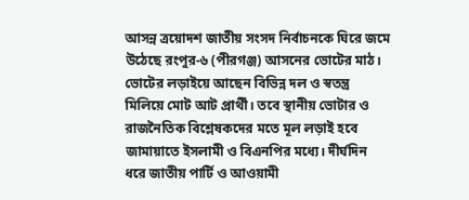আসন্ন ত্রয়োদশ জাতীয় সংসদ নির্বাচনকে ঘিরে জমে উঠেছে রংপুর-৬ (পীরগঞ্জ) আসনের ভোটের মাঠ। ভোটের লড়াইয়ে আছেন বিভিন্ন দল ও স্বতন্ত্র মিলিয়ে মোট আট প্রার্থী। তবে স্থানীয় ভোটার ও রাজনৈতিক বিশ্লেষকদের মতে মূল লড়াই হবে জামায়াতে ইসলামী ও বিএনপির মধ্যে। দীর্ঘদিন ধরে জাতীয় পার্টি ও আওয়ামী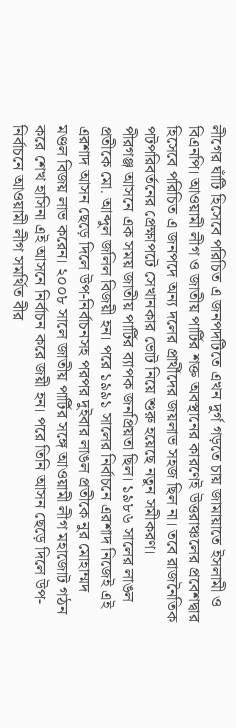লীগের ঘাঁটি হিসেবে পরিচিত এ জনপদটিতে এখন দুর্গ গড়তে চায় জামায়াতে ইসলামী ও বিএনপি। আওয়ামী লীগ ও জাতীয় পার্টির শক্ত অবস্থানের কারণেই উত্তরাঞ্চলের প্রবেশদ্বার হিসেবে পরিচিত এ জনপদে অন্য দলের প্রার্থীদের জয়লাভ সহজ ছিল না। তবে রাজনৈতিক পটপরিবর্তনের প্রেক্ষাপটে সেখানকার ভোট নিয়ে শুরু হয়েছে নতুন সমীকরণ।
পীরগঞ্জ আসনে এক সময় জাতীয় পার্টির ব্যাপক জনপ্রিয়তা ছিল। ১৯৮৬ সালের লাঙল প্রতীকে মো. আব্দুল জলিল বিজয়ী হন। পরে ১৯৯১ সালের নির্বাচনে এরশাদ নিজেই এই এরশাদ আসন ছেড়ে দিলে উপ-নির্বাচনসহ পরপর দুইবার লাঙল প্রতীকে নুর মোহাম্মদ মণ্ডল বিজয় লাভ করেন। ২০০৮ সালে জাতীয় পার্টির সঙ্গে আওয়ামী লীগ মহাজোট গঠন করে শেখ হাসিনা এই আসনে নির্বাচন করে জয়ী হন। পরে তিনি আসন ছেড়ে দিলে উপ-নির্বাচনে আওয়ামী লীগ সমর্থিত বীর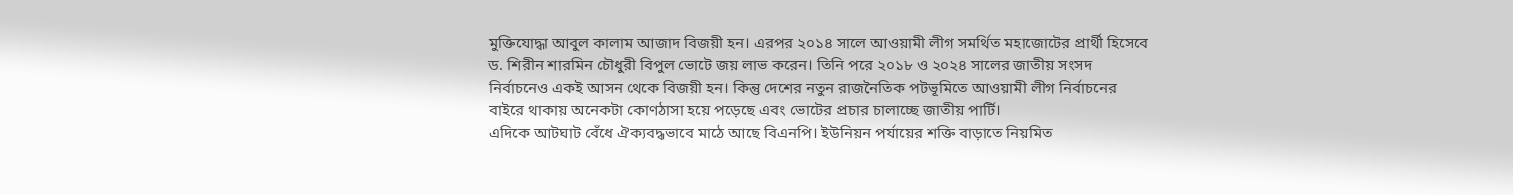মুক্তিযোদ্ধা আবুল কালাম আজাদ বিজয়ী হন। এরপর ২০১৪ সালে আওয়ামী লীগ সমর্থিত মহাজোটের প্রার্থী হিসেবে ড. শিরীন শারমিন চৌধুরী বিপুল ভোটে জয় লাভ করেন। তিনি পরে ২০১৮ ও ২০২৪ সালের জাতীয় সংসদ নির্বাচনেও একই আসন থেকে বিজয়ী হন। কিন্তু দেশের নতুন রাজনৈতিক পটভূমিতে আওয়ামী লীগ নির্বাচনের বাইরে থাকায় অনেকটা কোণঠাসা হয়ে পড়েছে এবং ভোটের প্রচার চালাচ্ছে জাতীয় পার্টি।
এদিকে আটঘাট বেঁধে ঐক্যবদ্ধভাবে মাঠে আছে বিএনপি। ইউনিয়ন পর্যায়ের শক্তি বাড়াতে নিয়মিত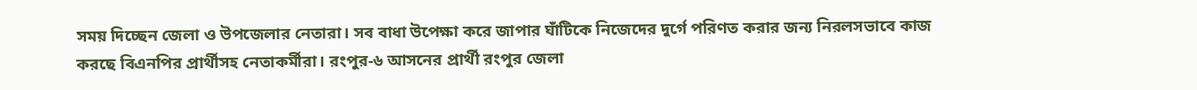সময় দিচ্ছেন জেলা ও উপজেলার নেতারা। সব বাধা উপেক্ষা করে জাপার ঘাঁটিকে নিজেদের দুর্গে পরিণত করার জন্য নিরলসভাবে কাজ করছে বিএনপির প্রার্থীসহ নেতাকর্মীরা। রংপুর-৬ আসনের প্রার্থী রংপুর জেলা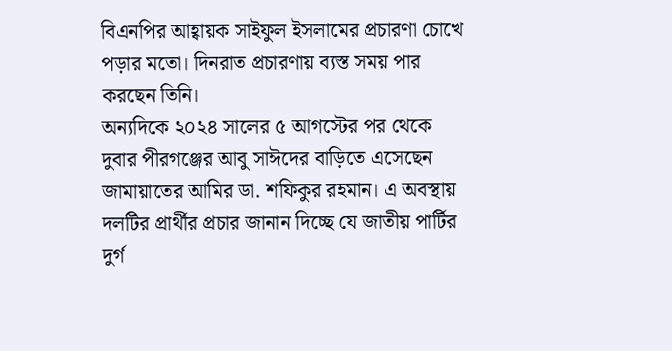বিএনপির আহ্বায়ক সাইফুল ইসলামের প্রচারণা চোখে পড়ার মতো। দিনরাত প্রচারণায় ব্যস্ত সময় পার করছেন তিনি।
অন্যদিকে ২০২৪ সালের ৫ আগস্টের পর থেকে দুবার পীরগঞ্জের আবু সাঈদের বাড়িতে এসেছেন জামায়াতের আমির ডা. শফিকুর রহমান। এ অবস্থায় দলটির প্রার্থীর প্রচার জানান দিচ্ছে যে জাতীয় পার্টির দুর্গ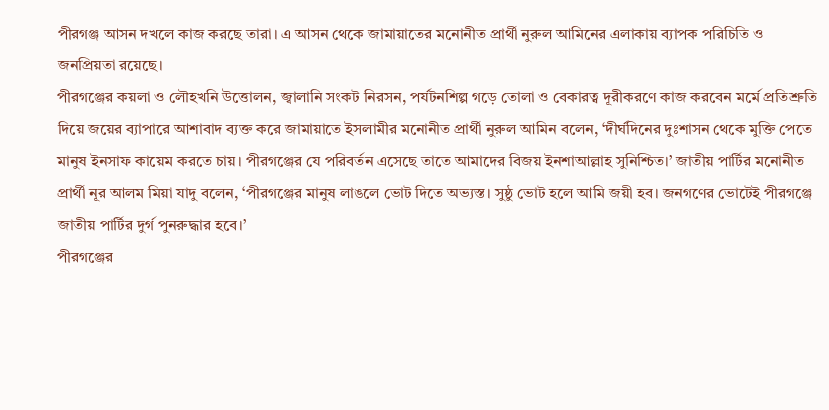পীরগঞ্জ আসন দখলে কাজ করছে তারা। এ আসন থেকে জামায়াতের মনোনীত প্রার্থী নুরুল আমিনের এলাকায় ব্যাপক পরিচিতি ও জনপ্রিয়তা রয়েছে।
পীরগঞ্জের কয়লা ও লৌহখনি উত্তোলন, জ্বালানি সংকট নিরসন, পর্যটনশিল্প গড়ে তোলা ও বেকারত্ব দূরীকরণে কাজ করবেন মর্মে প্রতিশ্রুতি দিয়ে জয়ের ব্যাপারে আশাবাদ ব্যক্ত করে জামায়াতে ইসলামীর মনোনীত প্রার্থী নুরুল আমিন বলেন, ‘দীর্ঘদিনের দুঃশাসন থেকে মুক্তি পেতে মানুষ ইনসাফ কায়েম করতে চায়। পীরগঞ্জের যে পরিবর্তন এসেছে তাতে আমাদের বিজয় ইনশাআল্লাহ সুনিশ্চিত।’ জাতীয় পার্টির মনোনীত প্রার্থী নূর আলম মিয়া যাদু বলেন, ‘পীরগঞ্জের মানুষ লাঙলে ভোট দিতে অভ্যস্ত। সুষ্ঠু ভোট হলে আমি জয়ী হব। জনগণের ভোটেই পীরগঞ্জে জাতীয় পার্টির দুর্গ পুনরুদ্ধার হবে।’
পীরগঞ্জের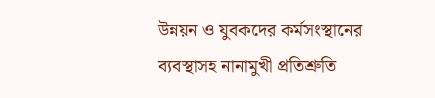উন্নয়ন ও যুবকদের কর্মসংস্থানের ব্যবস্থাসহ নানামুখী প্রতিশ্রুতি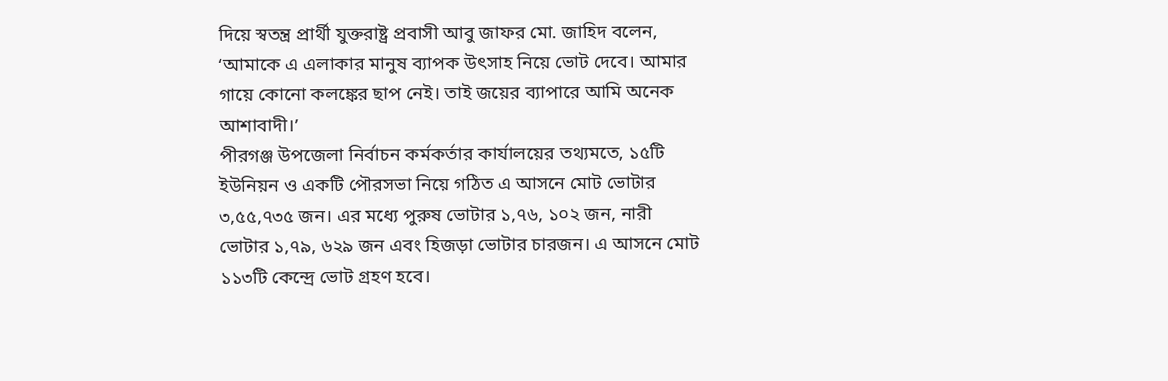দিয়ে স্বতন্ত্র প্রার্থী যুক্তরাষ্ট্র প্রবাসী আবু জাফর মো. জাহিদ বলেন, ‘আমাকে এ এলাকার মানুষ ব্যাপক উৎসাহ নিয়ে ভোট দেবে। আমার গায়ে কোনো কলঙ্কের ছাপ নেই। তাই জয়ের ব্যাপারে আমি অনেক আশাবাদী।’
পীরগঞ্জ উপজেলা নির্বাচন কর্মকর্তার কার্যালয়ের তথ্যমতে, ১৫টি ইউনিয়ন ও একটি পৌরসভা নিয়ে গঠিত এ আসনে মোট ভোটার ৩,৫৫,৭৩৫ জন। এর মধ্যে পুরুষ ভোটার ১,৭৬, ১০২ জন, নারী ভোটার ১,৭৯, ৬২৯ জন এবং হিজড়া ভোটার চারজন। এ আসনে মোট ১১৩টি কেন্দ্রে ভোট গ্রহণ হবে।